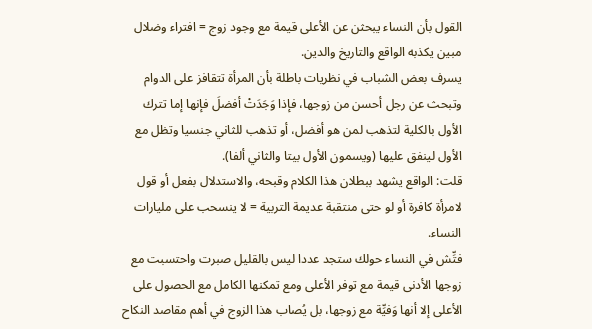القول بأن النساء يبحثن عن الأعلى قيمة مع وجود زوج = افتراء وضلال مبين يكذبه الواقع والتاريخ والدين.
يسرف بعض الشباب في نظريات باطلة بأن المرأة تتقافز على الدوام وتبحث عن رجل أحسن من زوجها، فإذا وَجَدَتْ أفضلَ فإنها إما تترك الأول بالكلية لتذهب لمن هو أفضل، أو تذهب للثاني جنسيا وتظل مع الأول لينفق عليها (ويسمون الأول بيتا والثاني ألفا).
قلت: الواقع يشهد ببطلان هذا الكلام وقبحه، والاستدلال بفعل أو قول لامرأة كافرة أو لو حتى منتقبة عديمة التربية = لا ينسحب على مليارات النساء.
فتِّش في النساء حولك ستجد عددا ليس بالقليل صبرت واحتسبت مع زوجها الأدنى قيمة مع توفر الأعلى ومع تمكنها الكامل مع الحصول على الأعلى إلا أنها وَفيِّة مع زوجها، بل يُصاب هذا الزوج في أهم مقاصد النكاح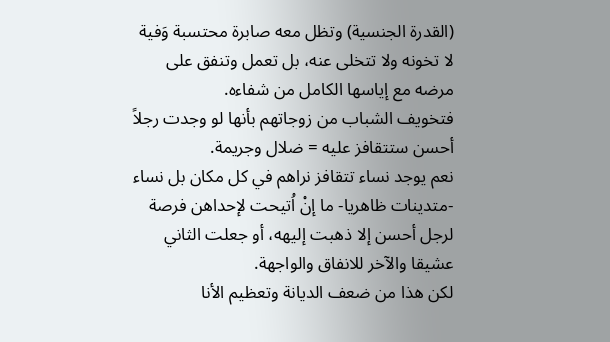(القدرة الجنسية) وتظل معه صابرة محتسبة وَفية لا تخونه ولا تتخلى عنه، بل تعمل وتنفق على مرضه مع إياسها الكامل من شفاءه.
فتخويف الشباب من زوجاتهم بأنها لو وجدت رجلاً أحسن ستتقافز عليه = ضلال وجريمة.
نعم يوجد نساء تتقافز نراهم في كل مكان بل نساء -متدينات ظاهريا- ما إنْ اُتيحت لإحداهن فرصة لرجل أحسن إلا ذهبت إليهه، أو جعلت الثاني عشيقا والآخر للانفاق والواجهة.
لكن هذا من ضعف الديانة وتعظيم الأنا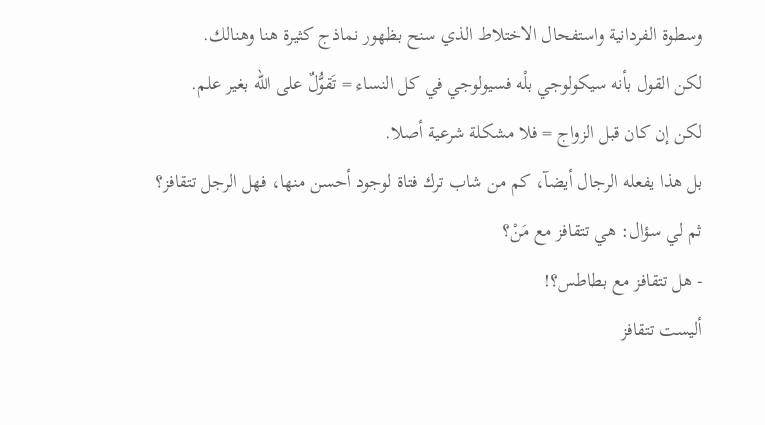وسطوة الفردانية واستفحال الاختلاط الذي سنح بظهور نماذج كثيرة هنا وهنالك.
لكن القول بأنه سيكولوجي بلْه فسيولوجي في كل النساء = تَقوُّلٌ على الله بغير علم.
لكن إن كان قبل الزواج = فلا مشكلة شرعية أصلا.
بل هذا يفعله الرجال أيضآ، كم من شاب ترك فتاة لوجود أحسن منها، فهل الرجل تتقافز؟
ثم لي سؤال: هي تتقافز مع مَنْ؟
- هل تتقافز مع بطاطس؟!
أليست تتقافز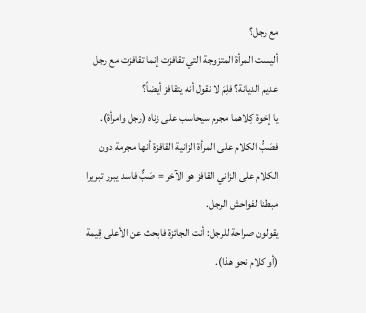مع رجل؟
أليست المرأة المتزوجة التي تقافزت إنما تقافزت مع رجل عديم الديانة؟ فلِمَ لا نقول أنه يتقافز أيضاً؟
يا إخوة كِلاهما مجرم سيحاسب على زناه (رجل وامرأة).
فصَبُّ الكلام على المرأة الزانية القافزة أنها مجرمة دون الكلام على الزاني القافز هو الآخر = صَبٌّ فاسد يبرر تبريرا مبطنا لفواحش الرجل.
يقولون صراحة للرجل: أنت الجائزة فابحث عن الأعلى قِيمة (أو كلام نحو هذا).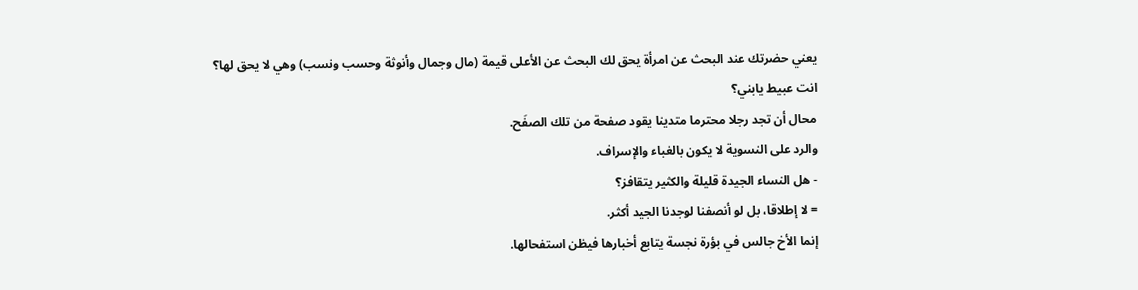يعني حضرتك عند البحث عن امرأة يحق لك البحث عن الأعلى قيمة (مال وجمال وأنوثة وحسب ونسب) وهي لا يحق لها؟
انت عبيط يابني؟
محال أن تجد رجلا محترما متدينا يقود صفحة من تلك الصفَح.
والرد على النسوية لا يكون بالغباء والإسراف.
- هل النساء الجيدة قليلة والكثير يتقافز؟
= لا إطلاقا، بل لو أنصفنا لوجدنا الجيد أكثر.
إنما الأخ جالس في بؤرة نجسة يتابع أخبارها فيظن استفحالها.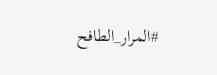#المرار_الطافح